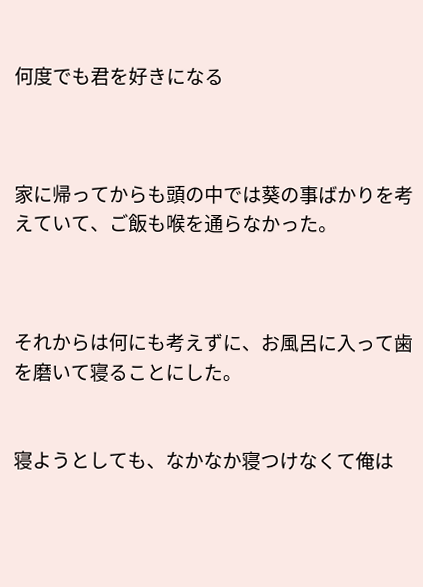何度でも君を好きになる



家に帰ってからも頭の中では葵の事ばかりを考えていて、ご飯も喉を通らなかった。



それからは何にも考えずに、お風呂に入って歯を磨いて寝ることにした。


寝ようとしても、なかなか寝つけなくて俺は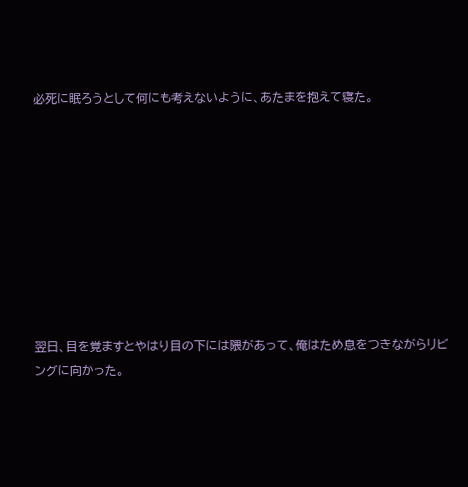必死に眠ろうとして何にも考えないように、あたまを抱えて寝た。









翌日、目を覚ますとやはり目の下には隈があって、俺はため息をつきながらリビングに向かった。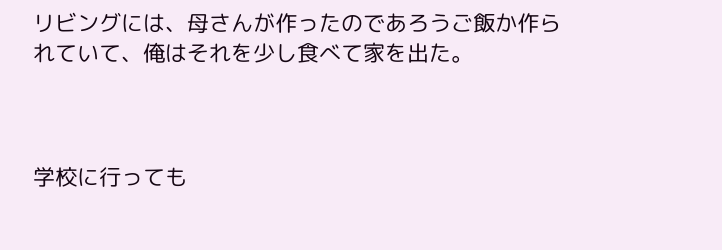リビングには、母さんが作ったのであろうご飯か作られていて、俺はそれを少し食べて家を出た。



学校に行っても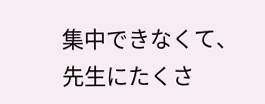集中できなくて、先生にたくさ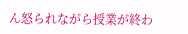ん怒られながら授業が終わ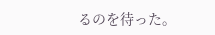るのを待った。